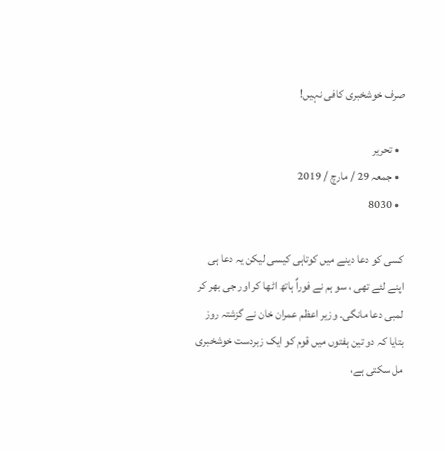صرف خوشخبری کافی نہیں!

  • تحریر
  • جمعہ 29 / مارچ / 2019
  • 8030

کسی کو دعا دینے میں کوتاہی کیسی لیکن یہ دعا ہی اپنے لئے تھی ، سو ہم نے فوراٌ ہاتھ اٹھا کر اور جی بھر کر لمبی دعا مانگی۔ وزیر اعظم عمران خان نے گزشتہ روز بتایا کہ دو تین ہفتوں میں قوم کو ایک زبردست خوشخبری مل سکتی ہے،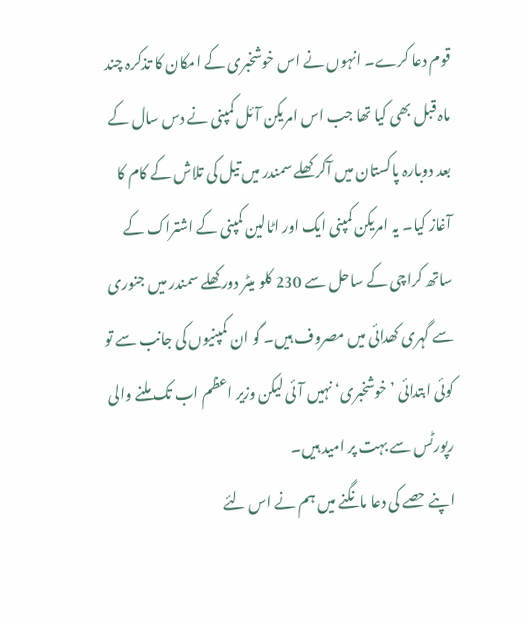قوم دعا کرے۔ انہوں نے اس خوشخبری کے امکان کا تذکرہ چند ماہ قبل بھی کیا تھا جب اس امریکن آئل کمپنی نے دس سال کے بعد دوبارہ پاکستان میں آکر کھلے سمندر میں تیل کی تلاش کے کام کا آغاز کیا۔ یہ امریکن کمپنی ایک اور اٹالین کمپنی کے اشتراک کے ساتھ کراچی کے ساحل سے 230 کلو میٹر دور کھلے سمندر میں جنوری سے گہری کھدائی میں مصروف ہیں۔ گو ان کمپنیوں کی جانب سے تو کوئی ابتدائی ’ خوشخبری‘ نہیں آئی لیکن وزیر اعظم اب تک ملنے والی رپورٹس سے بہت پر امید ہیں۔
اپنے حصے کی دعا مانگنے میں ہم نے اس لئے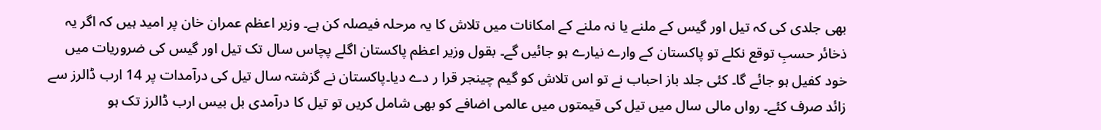بھی جلدی کی کہ تیل اور گیس کے ملنے یا نہ ملنے کے امکانات میں تلاش کا یہ مرحلہ فیصلہ کن ہے۔ وزیر اعظم عمران خان پر امید ہیں کہ اگر یہ ذخائر حسبِ توقع نکلے تو پاکستان کے وارے نیارے ہو جائیں گے۔ بقول وزیر اعظم پاکستان اگلے پچاس سال تک تیل اور گیس کی ضروریات میں خود کفیل ہو جائے گا۔ کئی جلد باز احباب نے تو اس تلاش کو گیم چینجر قرا ر دے دیا۔پاکستان نے گزشتہ سال تیل کی درآمدات پر 14 ارب ڈالرز سے زائد صرف کئے۔ رواں مالی سال میں تیل کی قیمتوں میں عالمی اضافے کو بھی شامل کریں تو تیل کا درآمدی بل بیس ارب ڈالرز تک ہو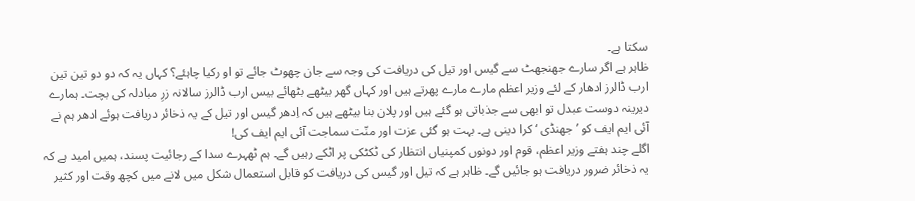سکتا ہے۔
ظاہر ہے اگر سارے جھنجھٹ سے گیس اور تیل کی دریافت کی وجہ سے جان چھوٹ جائے تو او رکیا چاہئے؟ کہاں یہ کہ دو دو تین تین ارب ڈالرز ادھار کے لئے وزیر اعظم مارے مارے پھرتے ہیں اور کہاں گھر بیٹھے بٹھائے بیس ارب ڈالرز سالانہ زرِ مبادلہ کی بچت۔ ہمارے دیرینہ دوست عبدل تو ابھی سے جذباتی ہو گئے ہیں اور پلان بنا بیٹھے ہیں کہ اِدھر گیس اور تیل کے یہ ذخائر دریافت ہوئے ادھر ہم نے آئی ایم ایف کو ’ جھنڈی ‘ کرا دینی ہے۔ بہت ہو گئی عزت اور منّت سماجت آئی ایم ایف کی!
اگلے چند ہفتے وزیر اعظم، قوم اور دونوں کمپنیاں انتظار کی ٹکٹکی پر اٹکے رہیں گے۔ ہم ٹھہرے سدا کے رجائیت پسند، ہمیں امید ہے کہ یہ ذخائر ضرور دریافت ہو جائیں گے۔ ظاہر ہے کہ تیل اور گیس کی دریافت کو قابل استعمال شکل میں لانے میں کچھ وقت اور کثیر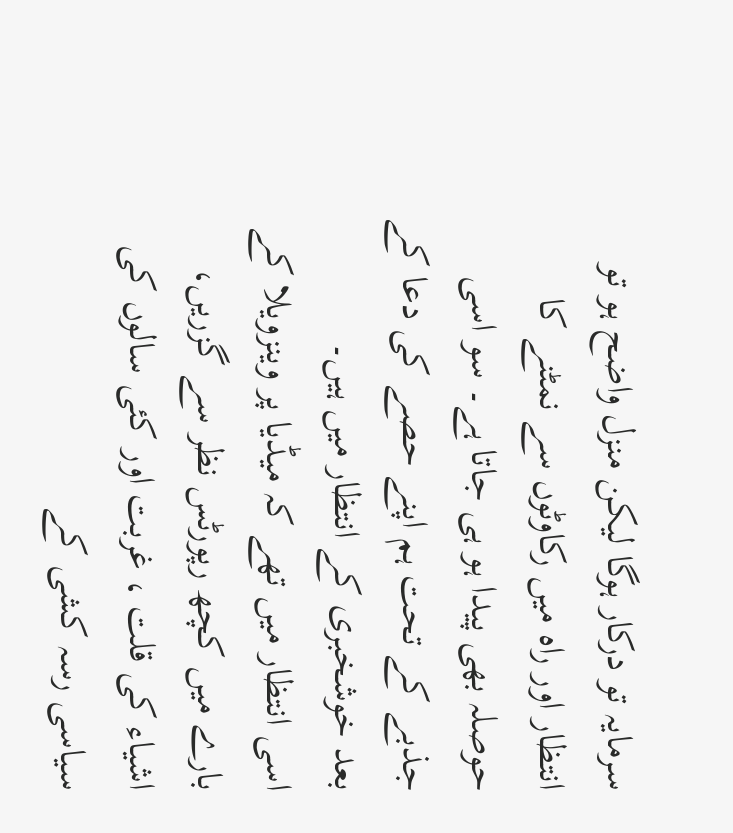سرمایہ تو درکار ہوگا لیکن منزل واضح ہو تو انتظار اور راہ میں رکاوٹوں سے نمٹنے کا حوصلہ بھی پیدا ہو ہی جاتا ہے۔ سو اسی جذبے کے تحت ہم اپنے حصے کی دعا کے بعد خوشخبری کے انتظار میں ہیں۔
اسی انتظار میں تھے کہ میڈیا پر وینزویلا کے بارے میں کچھ رپورٹس نظر سے گزریں، اشیاء کی قلت ، غربت اور کئی سالوں کی سیاسی رسہ کشی کے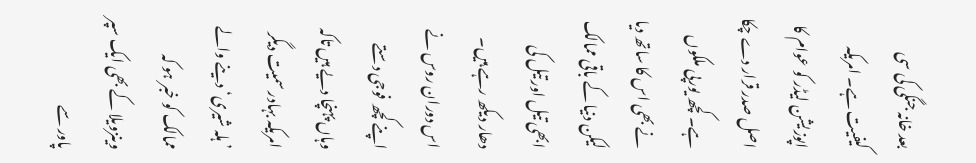بعد خانہ جنگی کی سی کیفیت ہے۔ امریکہ اپوزیشن لیڈر کو عوام کا اصل صدر قرار دے چکا ہے۔ کچھ یورپی ملکوں نے بھی اس کا ساتھ دیا لیکن دنیا کے باقی ممالک ابھی تیل اور تیل کی دھار دیکھ رہے ہیں۔ اس دوران روس نے اپنے کچھ فوجی دستے وہاں پہنچا دیے ہیں تاکہ امریکہ بہادر سمیت دیگر ’ہلہ شیری‘ دینے والے ممالک کو خبر ہو کہ وینزویلا کے بھی ایک سپر پاور سے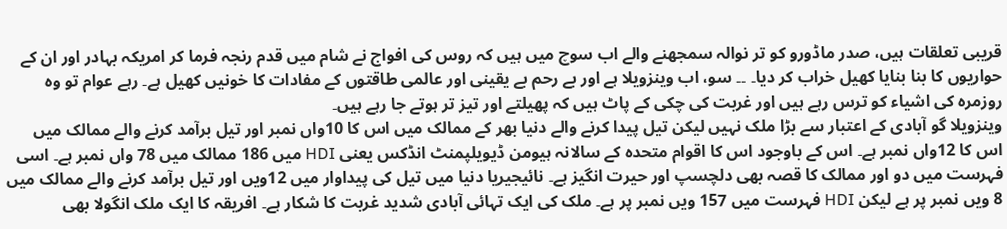قریبی تعلقات ہیں، صدر ماڈورو کو تر نوالہ سمجھنے والے اب سوچ میں ہیں کہ روس کی افواج نے شام میں قدم رنجہ فرما کر امریکہ بہادر اور ان کے حواریوں کا بنا بنایا کھیل خراب کر دیا۔ ۔۔ سو، اب وینزویلا ہے اور بے رحم بے یقینی اور عالمی طاقتوں کے مفادات کا خونیں کھیل ہے۔ رہے عوام تو وہ روزمرہ کی اشیاء کو ترس رہے ہیں اور غربت کی چکی کے پاٹ ہیں کہ پھیلتے اور تیز تر ہوتے جا رہے ہیں۔
وینزویلا گو آبادی کے اعتبار سے بڑا ملک نہیں لیکن تیل پیدا کرنے والے دنیا بھر کے ممالک میں اس کا 10واں نمبر اور تیل برآمد کرنے والے ممالک میں اس کا 12واں نمبر ہے۔ اس کے باوجود اس کا اقوام متحدہ کے سالانہ ہیومن ڈیویلپمنٹ انڈکس یعنی HDI میں 186 ممالک میں 78 واں نمبر ہے۔ اسی فہرست میں دو اور ممالک کا قصہ بھی دلچسپ اور حیرت انگیز ہے۔ نائیجیریا دنیا میں تیل کی پیداوار میں 12ویں اور تیل برآمد کرنے والے ممالک میں 8 ویں نمبر پر ہے لیکن HDI فہرست میں 157 ویں نمبر پر ہے۔ ملک کی ایک تہائی آبادی شدید غربت کا شکار ہے۔ افریقہ کا ایک ملک انگولا بھی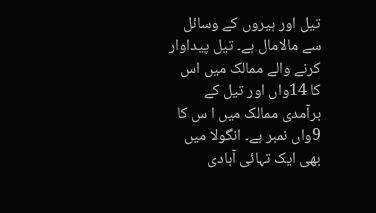تیل اور ہیروں کے وسائل سے مالامال ہے۔ تیل پیداوار کرنے والے ممالک میں اس کا 14واں اور تیل کے برآمدی ممالک میں ا س کا 9واں نمبر ہے۔ انگولا میں بھی ایک تہائی آبادی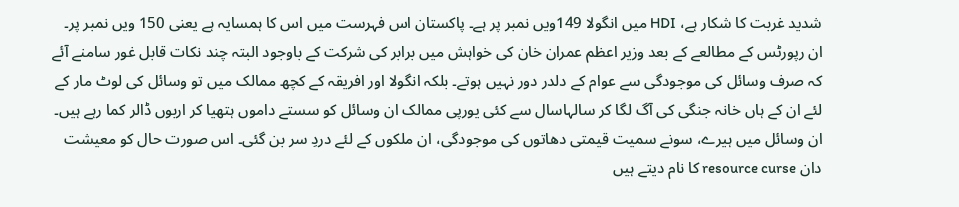شدید غربت کا شکار ہے، HDI میں انگولا 149ویں نمبر پر ہے۔ پاکستان اس فہرست میں اس کا ہمسایہ ہے یعنی 150 ویں نمبر پر۔
ان رپورٹس کے مطالعے کے بعد وزیر اعظم عمران خان کی خواہش میں برابر کی شرکت کے باوجود البتہ چند نکات قابل غور سامنے آئے کہ صرف وسائل کی موجودگی سے عوام کے دلدر دور نہیں ہوتے۔ بلکہ انگولا اور افریقہ کے کچھ ممالک میں تو وسائل کی لوٹ مار کے لئے ان کے ہاں خانہ جنگی کی آگ لگا کر سالہاسال سے کئی یورپی ممالک ان وسائل کو سستے داموں ہتھیا کر اربوں ڈالر کما رہے ہیں۔ ان وسائل میں ہیرے، سونے سمیت قیمتی دھاتوں کی موجودگی، ان ملکوں کے لئے دردِ سر بن گئی۔ اس صورت حال کو معیشت دان resource curse کا نام دیتے ہیں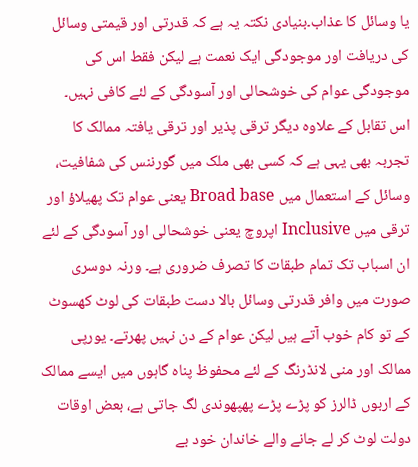یا وسائل کا عذاب۔بنیادی نکتہ یہ ہے کہ قدرتی اور قیمتی وسائل کی دریافت اور موجودگی ایک نعمت ہے لیکن فقط اس کی موجودگی عوام کی خوشحالی اور آسودگی کے لئے کافی نہیں۔
اس تقابل کے علاوہ دیگر ترقی پذیر اور ترقی یافتہ ممالک کا تجربہ بھی یہی ہے کہ کسی بھی ملک میں گورننس کی شفافیت، وسائل کے استعمال میں Broad base یعنی عوام تک پھیلاؤ اور ترقی میں Inclusive اپروچ یعنی خوشحالی اور آسودگی کے لئے ان اسباب تک تمام طبقات کا تصرف ضروری ہے۔ ورنہ دوسری صورت میں وافر قدرتی وسائل بالا دست طبقات کی لوٹ کھسوٹ کے تو کام خوب آتے ہیں لیکن عوام کے دن نہیں پھرتے۔ یورپی ممالک اور منی لانڈرنگ کے لئے محفوظ پناہ گاہوں میں ایسے ممالک کے اربوں ڈالرز کو پڑے پڑے پھپھوندی لگ جاتی ہے، بعض اوقات دولت لوٹ کر لے جانے والے خاندان خود بے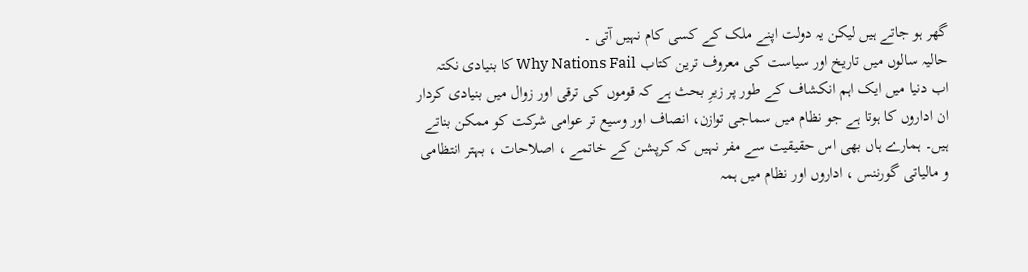گھر ہو جاتے ہیں لیکن یہ دولت اپنے ملک کے کسی کام نہیں آتی ۔
حالیہ سالوں میں تاریخ اور سیاست کی معروف ترین کتاب Why Nations Fail کا بنیادی نکتہ اب دنیا میں ایک اہم انکشاف کے طور پر زیرِ بحث ہے کہ قوموں کی ترقی اور زوال میں بنیادی کردار ان اداروں کا ہوتا ہے جو نظام میں سماجی توازن، انصاف اور وسیع تر عوامی شرکت کو ممکن بناتے ہیں۔ ہمارے ہاں بھی اس حقیقیت سے مفر نہیں کہ کرپشن کے خاتمے ، اصلاحات ، بہتر انتظامی و مالیاتی گورننس ، اداروں اور نظام میں ہمہ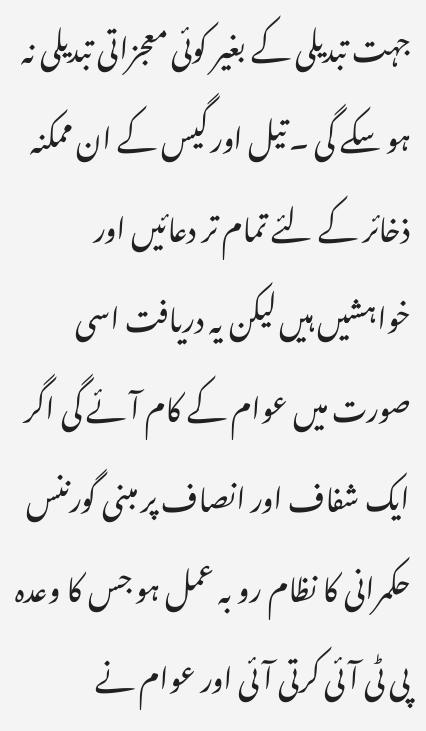جہت تبدیلی کے بغیر کوئی معجزاتی تبدیلی نہ ہو سکے گی ۔ تیل اور گیس کے ان ممکنہ ذخائر کے لئے تمام تر دعائیں اور خواہشیں ہیں لیکن یہ دریافت اسی صورت میں عوام کے کام آئے گی اگر ایک شفاف اور انصاف پر مبنی گورننس حکمرانی کا نظام رو بہ عمل ہو جس کا وعدہ پی ٹی آئی کرتی آئی اور عوام نے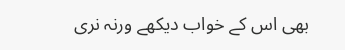بھی اس کے خواب دیکھے ورنہ نری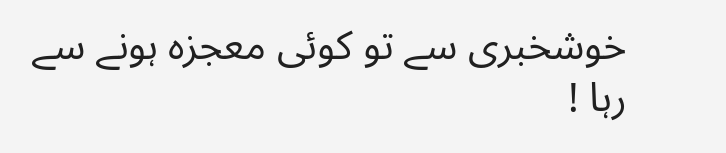خوشخبری سے تو کوئی معجزہ ہونے سے رہا !